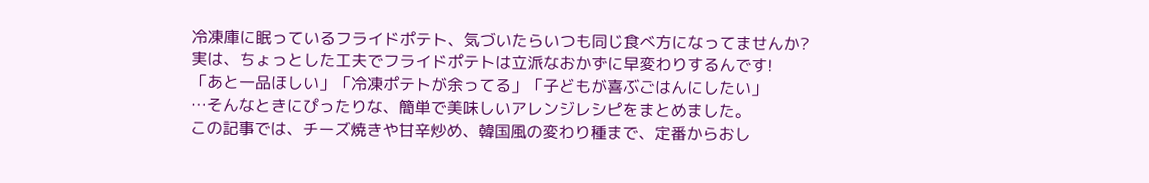冷凍庫に眠っているフライドポテト、気づいたらいつも同じ食べ方になってませんか?
実は、ちょっとした工夫でフライドポテトは立派なおかずに早変わりするんです!
「あと一品ほしい」「冷凍ポテトが余ってる」「子どもが喜ぶごはんにしたい」
…そんなときにぴったりな、簡単で美味しいアレンジレシピをまとめました。
この記事では、チーズ焼きや甘辛炒め、韓国風の変わり種まで、定番からおし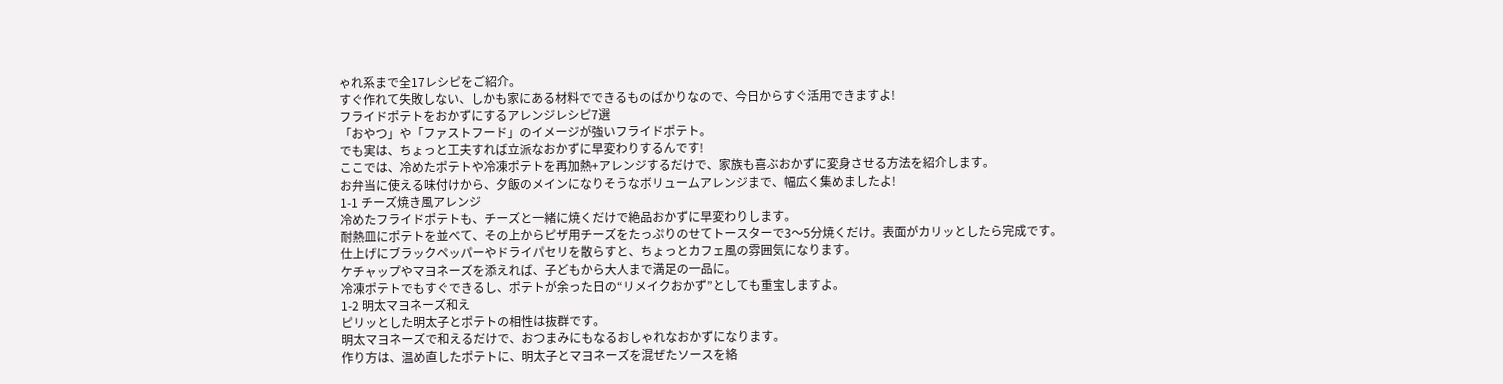ゃれ系まで全17レシピをご紹介。
すぐ作れて失敗しない、しかも家にある材料でできるものばかりなので、今日からすぐ活用できますよ!
フライドポテトをおかずにするアレンジレシピ7選
「おやつ」や「ファストフード」のイメージが強いフライドポテト。
でも実は、ちょっと工夫すれば立派なおかずに早変わりするんです!
ここでは、冷めたポテトや冷凍ポテトを再加熱+アレンジするだけで、家族も喜ぶおかずに変身させる方法を紹介します。
お弁当に使える味付けから、夕飯のメインになりそうなボリュームアレンジまで、幅広く集めましたよ!
1-1 チーズ焼き風アレンジ
冷めたフライドポテトも、チーズと一緒に焼くだけで絶品おかずに早変わりします。
耐熱皿にポテトを並べて、その上からピザ用チーズをたっぷりのせてトースターで3〜5分焼くだけ。表面がカリッとしたら完成です。
仕上げにブラックペッパーやドライパセリを散らすと、ちょっとカフェ風の雰囲気になります。
ケチャップやマヨネーズを添えれば、子どもから大人まで満足の一品に。
冷凍ポテトでもすぐできるし、ポテトが余った日の“リメイクおかず”としても重宝しますよ。
1-2 明太マヨネーズ和え
ピリッとした明太子とポテトの相性は抜群です。
明太マヨネーズで和えるだけで、おつまみにもなるおしゃれなおかずになります。
作り方は、温め直したポテトに、明太子とマヨネーズを混ぜたソースを絡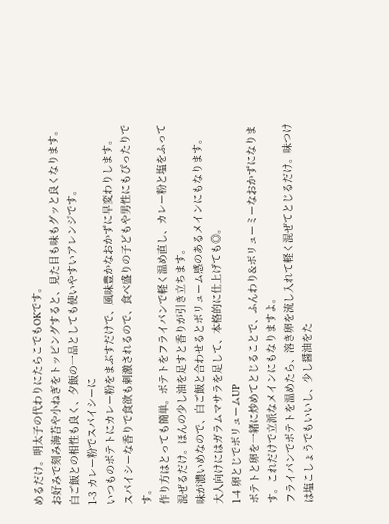めるだけ。明太子の代わりにたらこでもOKです。
お好みで刻み海苔や小ねぎをトッピングすると、見た目も味もグッと良くなります。
白ご飯との相性も良く、夕飯の一品としても使いやすいアレンジです。
1-3 カレー粉でスパイシーに
いつものポテトにカレー粉をまぶすだけで、風味豊かなおかずに早変わりします。
スパイシーな香りで食欲も刺激されるので、食べ盛りの子どもや男性にもぴったりです。
作り方はとっても簡単。ポテトをフライパンで軽く温め直し、カレー粉と塩をふって混ぜるだけ。ほんの少し油を足すと香りが引き立ちます。
味が濃いめなので、白ご飯と合わせるとボリューム感のあるメインにもなります。
大人向けにはガラムマサラを足して、本格的に仕上げても◎。
1-4 卵とじでボリュームUP
ポテトと卵を一緒に炒めてとじることで、ふんわり&ボリューミーなおかずになります。これだけで立派なメインにもなりますよ。
フライパンでポテトを温めたら、溶き卵を流し入れて軽く混ぜてとじるだけ。味つけは塩こしょうでもいいし、少し醤油をた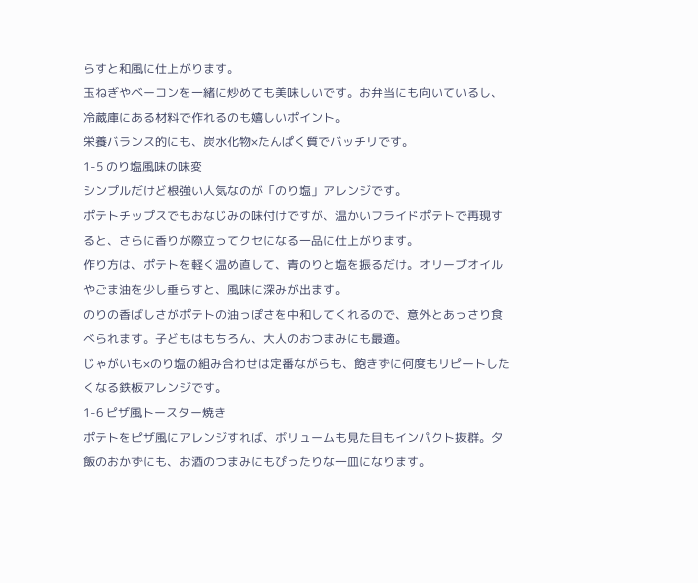らすと和風に仕上がります。
玉ねぎやベーコンを一緒に炒めても美味しいです。お弁当にも向いているし、冷蔵庫にある材料で作れるのも嬉しいポイント。
栄養バランス的にも、炭水化物×たんぱく質でバッチリです。
1-5 のり塩風味の味変
シンプルだけど根強い人気なのが「のり塩」アレンジです。
ポテトチップスでもおなじみの味付けですが、温かいフライドポテトで再現すると、さらに香りが際立ってクセになる一品に仕上がります。
作り方は、ポテトを軽く温め直して、青のりと塩を振るだけ。オリーブオイルやごま油を少し垂らすと、風味に深みが出ます。
のりの香ばしさがポテトの油っぽさを中和してくれるので、意外とあっさり食べられます。子どもはもちろん、大人のおつまみにも最適。
じゃがいも×のり塩の組み合わせは定番ながらも、飽きずに何度もリピートしたくなる鉄板アレンジです。
1-6 ピザ風トースター焼き
ポテトをピザ風にアレンジすれば、ボリュームも見た目もインパクト抜群。夕飯のおかずにも、お酒のつまみにもぴったりな一皿になります。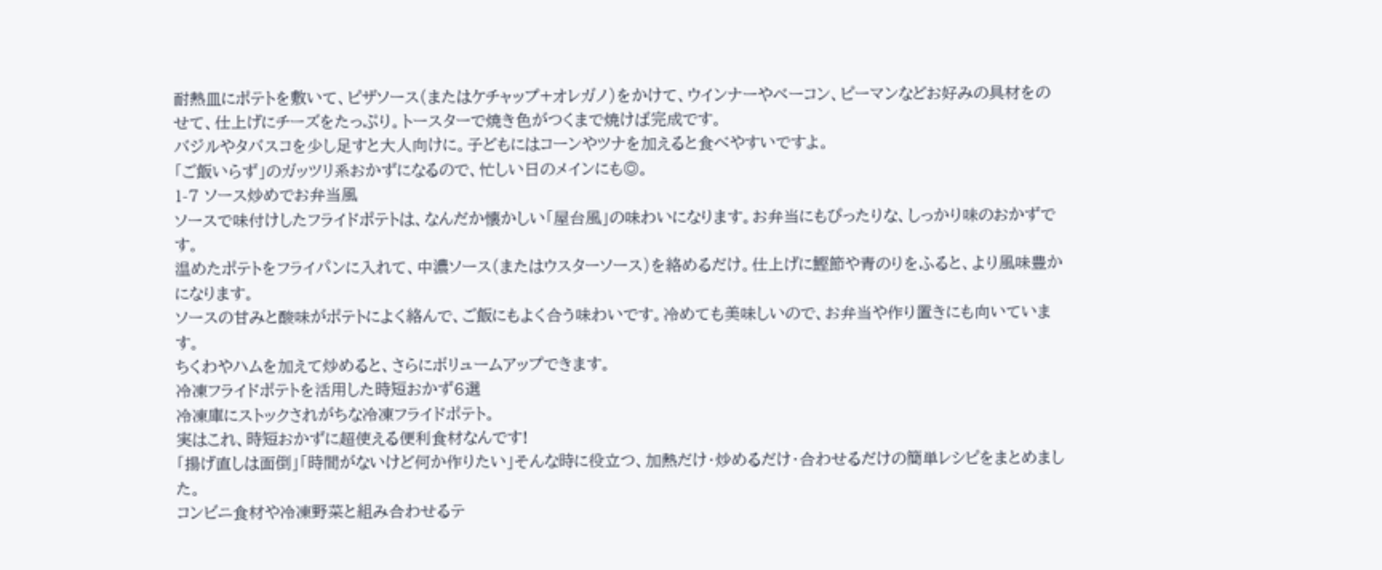耐熱皿にポテトを敷いて、ピザソース(またはケチャップ+オレガノ)をかけて、ウインナーやベーコン、ピーマンなどお好みの具材をのせて、仕上げにチーズをたっぷり。トースターで焼き色がつくまで焼けば完成です。
バジルやタバスコを少し足すと大人向けに。子どもにはコーンやツナを加えると食べやすいですよ。
「ご飯いらず」のガッツリ系おかずになるので、忙しい日のメインにも◎。
1-7 ソース炒めでお弁当風
ソースで味付けしたフライドポテトは、なんだか懐かしい「屋台風」の味わいになります。お弁当にもぴったりな、しっかり味のおかずです。
温めたポテトをフライパンに入れて、中濃ソース(またはウスターソース)を絡めるだけ。仕上げに鰹節や青のりをふると、より風味豊かになります。
ソースの甘みと酸味がポテトによく絡んで、ご飯にもよく合う味わいです。冷めても美味しいので、お弁当や作り置きにも向いています。
ちくわやハムを加えて炒めると、さらにボリュームアップできます。
冷凍フライドポテトを活用した時短おかず6選
冷凍庫にストックされがちな冷凍フライドポテト。
実はこれ、時短おかずに超使える便利食材なんです!
「揚げ直しは面倒」「時間がないけど何か作りたい」そんな時に役立つ、加熱だけ・炒めるだけ・合わせるだけの簡単レシピをまとめました。
コンビニ食材や冷凍野菜と組み合わせるテ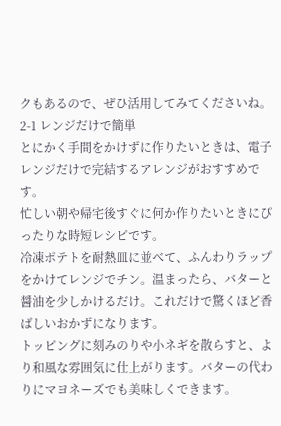クもあるので、ぜひ活用してみてくださいね。
2-1 レンジだけで簡単
とにかく手間をかけずに作りたいときは、電子レンジだけで完結するアレンジがおすすめです。
忙しい朝や帰宅後すぐに何か作りたいときにぴったりな時短レシピです。
冷凍ポテトを耐熱皿に並べて、ふんわりラップをかけてレンジでチン。温まったら、バターと醤油を少しかけるだけ。これだけで驚くほど香ばしいおかずになります。
トッピングに刻みのりや小ネギを散らすと、より和風な雰囲気に仕上がります。バターの代わりにマヨネーズでも美味しくできます。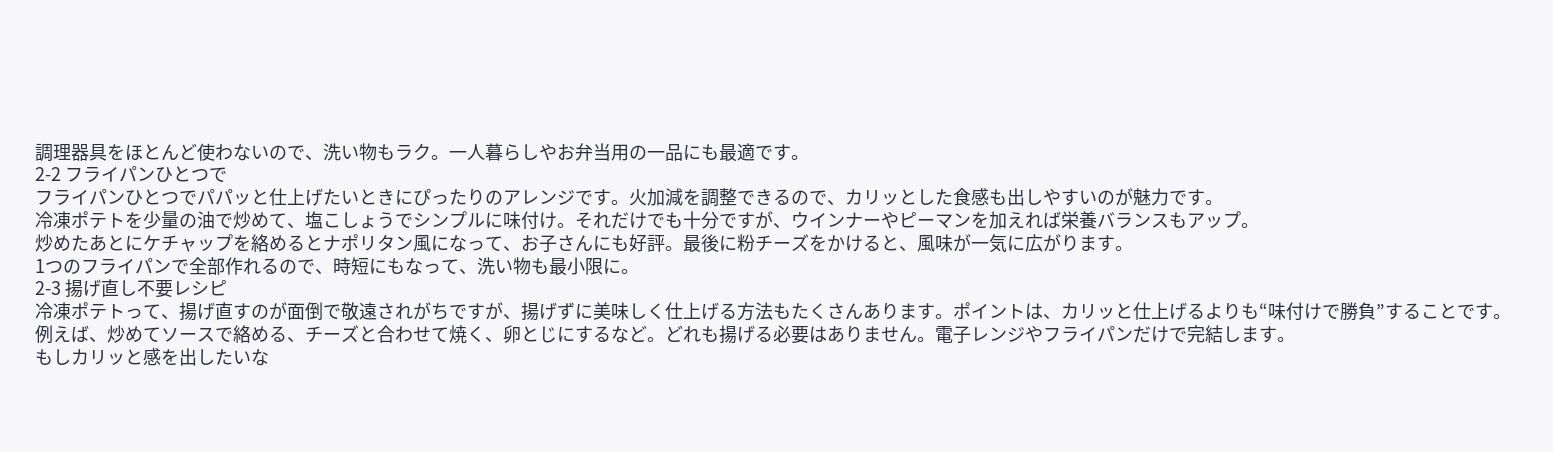調理器具をほとんど使わないので、洗い物もラク。一人暮らしやお弁当用の一品にも最適です。
2-2 フライパンひとつで
フライパンひとつでパパッと仕上げたいときにぴったりのアレンジです。火加減を調整できるので、カリッとした食感も出しやすいのが魅力です。
冷凍ポテトを少量の油で炒めて、塩こしょうでシンプルに味付け。それだけでも十分ですが、ウインナーやピーマンを加えれば栄養バランスもアップ。
炒めたあとにケチャップを絡めるとナポリタン風になって、お子さんにも好評。最後に粉チーズをかけると、風味が一気に広がります。
1つのフライパンで全部作れるので、時短にもなって、洗い物も最小限に。
2-3 揚げ直し不要レシピ
冷凍ポテトって、揚げ直すのが面倒で敬遠されがちですが、揚げずに美味しく仕上げる方法もたくさんあります。ポイントは、カリッと仕上げるよりも“味付けで勝負”することです。
例えば、炒めてソースで絡める、チーズと合わせて焼く、卵とじにするなど。どれも揚げる必要はありません。電子レンジやフライパンだけで完結します。
もしカリッと感を出したいな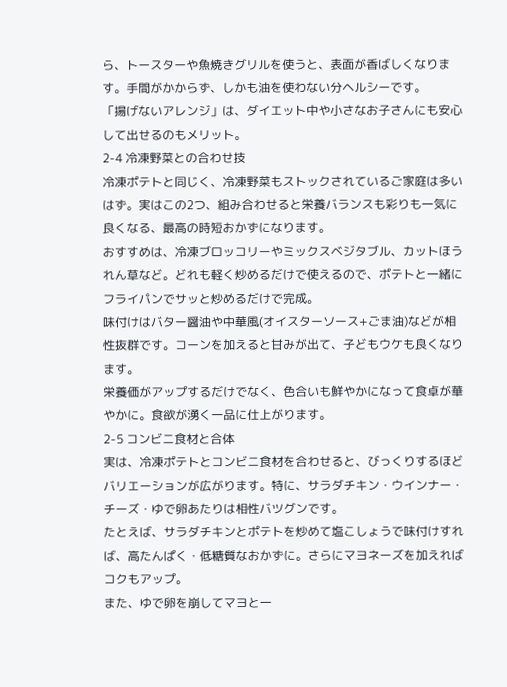ら、トースターや魚焼きグリルを使うと、表面が香ばしくなります。手間がかからず、しかも油を使わない分ヘルシーです。
「揚げないアレンジ」は、ダイエット中や小さなお子さんにも安心して出せるのもメリット。
2-4 冷凍野菜との合わせ技
冷凍ポテトと同じく、冷凍野菜もストックされているご家庭は多いはず。実はこの2つ、組み合わせると栄養バランスも彩りも一気に良くなる、最高の時短おかずになります。
おすすめは、冷凍ブロッコリーやミックスベジタブル、カットほうれん草など。どれも軽く炒めるだけで使えるので、ポテトと一緒にフライパンでサッと炒めるだけで完成。
味付けはバター醤油や中華風(オイスターソース+ごま油)などが相性抜群です。コーンを加えると甘みが出て、子どもウケも良くなります。
栄養価がアップするだけでなく、色合いも鮮やかになって食卓が華やかに。食欲が湧く一品に仕上がります。
2-5 コンビニ食材と合体
実は、冷凍ポテトとコンビニ食材を合わせると、びっくりするほどバリエーションが広がります。特に、サラダチキン・ウインナー・チーズ・ゆで卵あたりは相性バツグンです。
たとえば、サラダチキンとポテトを炒めて塩こしょうで味付けすれば、高たんぱく・低糖質なおかずに。さらにマヨネーズを加えればコクもアップ。
また、ゆで卵を崩してマヨと一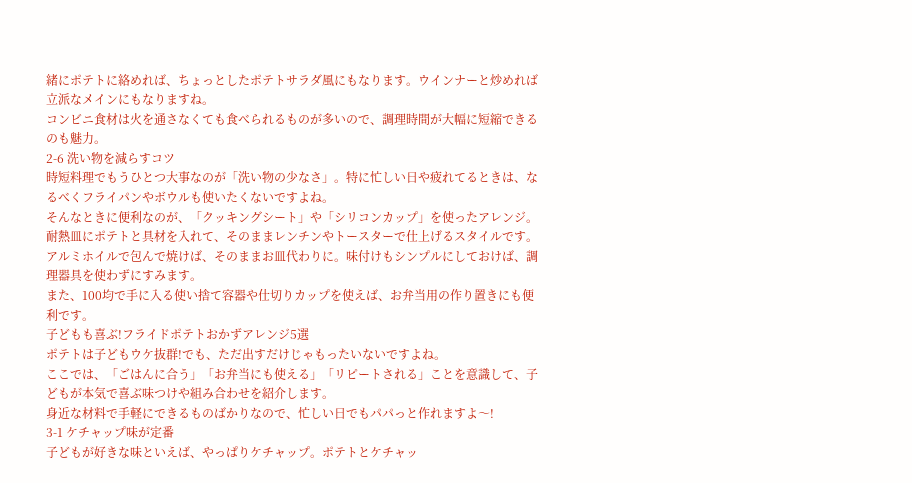緒にポテトに絡めれば、ちょっとしたポテトサラダ風にもなります。ウインナーと炒めれば立派なメインにもなりますね。
コンビニ食材は火を通さなくても食べられるものが多いので、調理時間が大幅に短縮できるのも魅力。
2-6 洗い物を減らすコツ
時短料理でもうひとつ大事なのが「洗い物の少なさ」。特に忙しい日や疲れてるときは、なるべくフライパンやボウルも使いたくないですよね。
そんなときに便利なのが、「クッキングシート」や「シリコンカップ」を使ったアレンジ。耐熱皿にポテトと具材を入れて、そのままレンチンやトースターで仕上げるスタイルです。
アルミホイルで包んで焼けば、そのままお皿代わりに。味付けもシンプルにしておけば、調理器具を使わずにすみます。
また、100均で手に入る使い捨て容器や仕切りカップを使えば、お弁当用の作り置きにも便利です。
子どもも喜ぶ!フライドポテトおかずアレンジ5選
ポテトは子どもウケ抜群!でも、ただ出すだけじゃもったいないですよね。
ここでは、「ごはんに合う」「お弁当にも使える」「リピートされる」ことを意識して、子どもが本気で喜ぶ味つけや組み合わせを紹介します。
身近な材料で手軽にできるものばかりなので、忙しい日でもパパっと作れますよ〜!
3-1 ケチャップ味が定番
子どもが好きな味といえば、やっぱりケチャップ。ポテトとケチャッ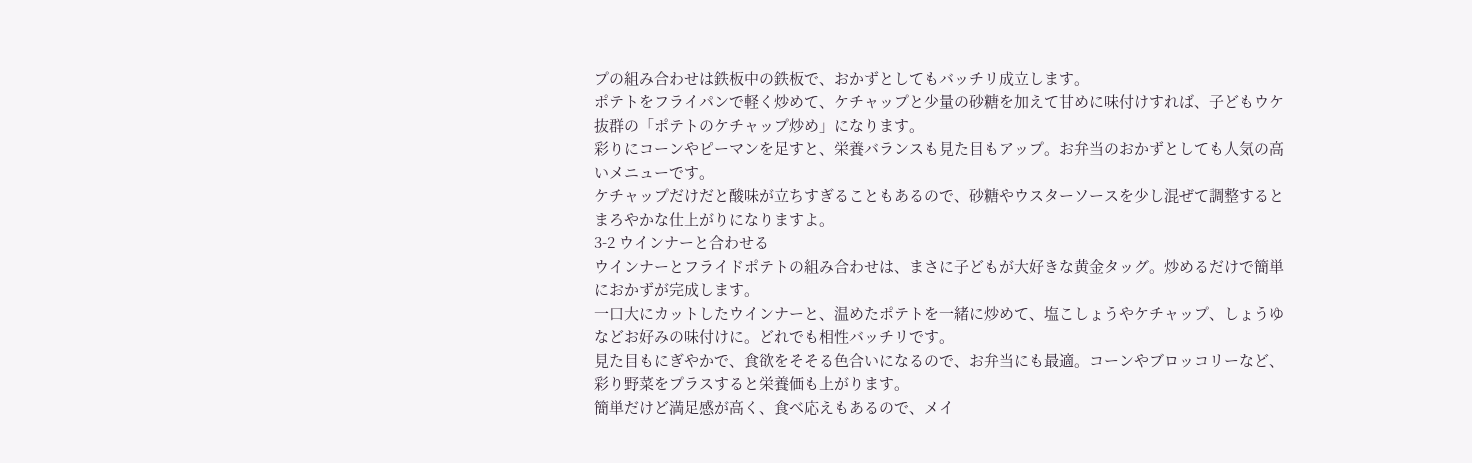プの組み合わせは鉄板中の鉄板で、おかずとしてもバッチリ成立します。
ポテトをフライパンで軽く炒めて、ケチャップと少量の砂糖を加えて甘めに味付けすれば、子どもウケ抜群の「ポテトのケチャップ炒め」になります。
彩りにコーンやピーマンを足すと、栄養バランスも見た目もアップ。お弁当のおかずとしても人気の高いメニューです。
ケチャップだけだと酸味が立ちすぎることもあるので、砂糖やウスターソースを少し混ぜて調整するとまろやかな仕上がりになりますよ。
3-2 ウインナーと合わせる
ウインナーとフライドポテトの組み合わせは、まさに子どもが大好きな黄金タッグ。炒めるだけで簡単におかずが完成します。
一口大にカットしたウインナーと、温めたポテトを一緒に炒めて、塩こしょうやケチャップ、しょうゆなどお好みの味付けに。どれでも相性バッチリです。
見た目もにぎやかで、食欲をそそる色合いになるので、お弁当にも最適。コーンやブロッコリーなど、彩り野菜をプラスすると栄養価も上がります。
簡単だけど満足感が高く、食べ応えもあるので、メイ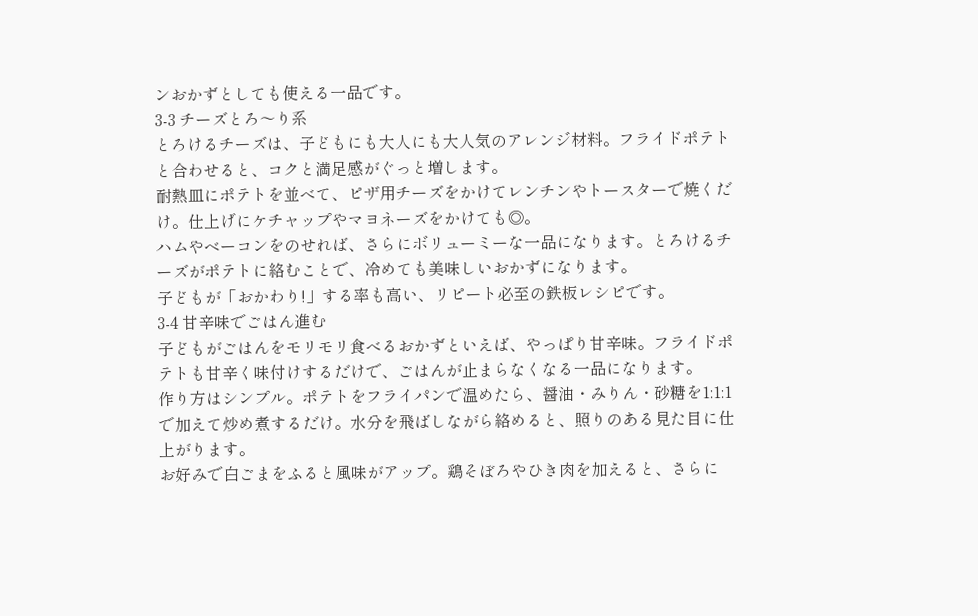ンおかずとしても使える一品です。
3-3 チーズとろ〜り系
とろけるチーズは、子どもにも大人にも大人気のアレンジ材料。フライドポテトと合わせると、コクと満足感がぐっと増します。
耐熱皿にポテトを並べて、ピザ用チーズをかけてレンチンやトースターで焼くだけ。仕上げにケチャップやマヨネーズをかけても◎。
ハムやベーコンをのせれば、さらにボリューミーな一品になります。とろけるチーズがポテトに絡むことで、冷めても美味しいおかずになります。
子どもが「おかわり!」する率も高い、リピート必至の鉄板レシピです。
3-4 甘辛味でごはん進む
子どもがごはんをモリモリ食べるおかずといえば、やっぱり甘辛味。フライドポテトも甘辛く味付けするだけで、ごはんが止まらなくなる一品になります。
作り方はシンプル。ポテトをフライパンで温めたら、醤油・みりん・砂糖を1:1:1で加えて炒め煮するだけ。水分を飛ばしながら絡めると、照りのある見た目に仕上がります。
お好みで白ごまをふると風味がアップ。鶏そぼろやひき肉を加えると、さらに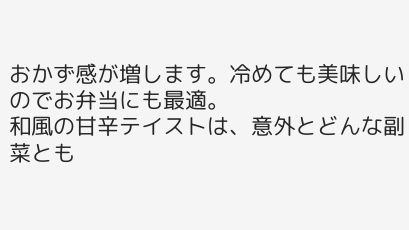おかず感が増します。冷めても美味しいのでお弁当にも最適。
和風の甘辛テイストは、意外とどんな副菜とも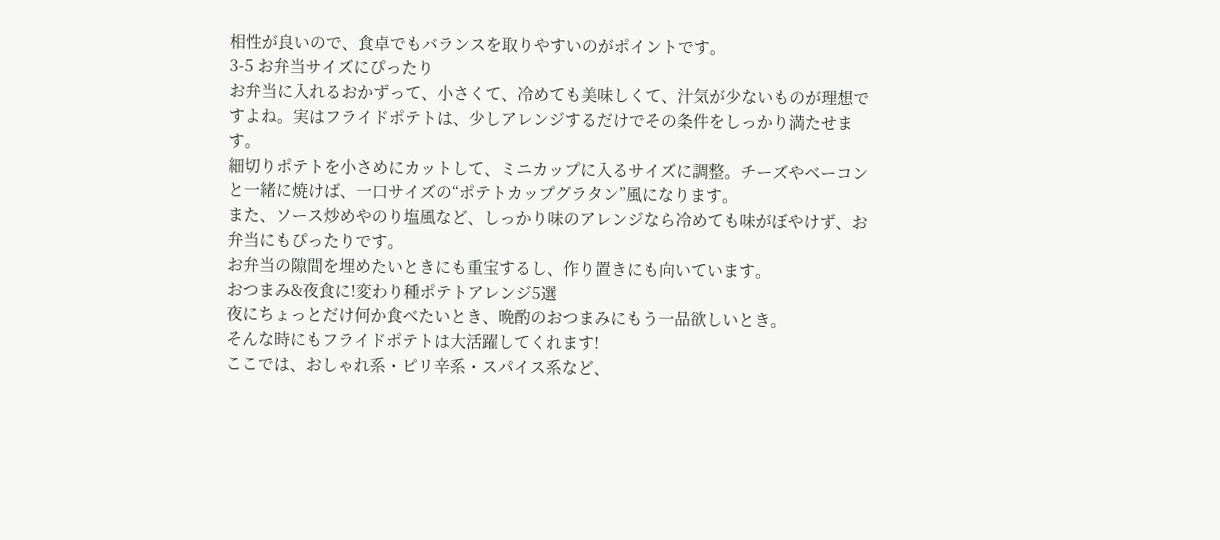相性が良いので、食卓でもバランスを取りやすいのがポイントです。
3-5 お弁当サイズにぴったり
お弁当に入れるおかずって、小さくて、冷めても美味しくて、汁気が少ないものが理想ですよね。実はフライドポテトは、少しアレンジするだけでその条件をしっかり満たせます。
細切りポテトを小さめにカットして、ミニカップに入るサイズに調整。チーズやベーコンと一緒に焼けば、一口サイズの“ポテトカップグラタン”風になります。
また、ソース炒めやのり塩風など、しっかり味のアレンジなら冷めても味がぼやけず、お弁当にもぴったりです。
お弁当の隙間を埋めたいときにも重宝するし、作り置きにも向いています。
おつまみ&夜食に!変わり種ポテトアレンジ5選
夜にちょっとだけ何か食べたいとき、晩酌のおつまみにもう一品欲しいとき。
そんな時にもフライドポテトは大活躍してくれます!
ここでは、おしゃれ系・ピリ辛系・スパイス系など、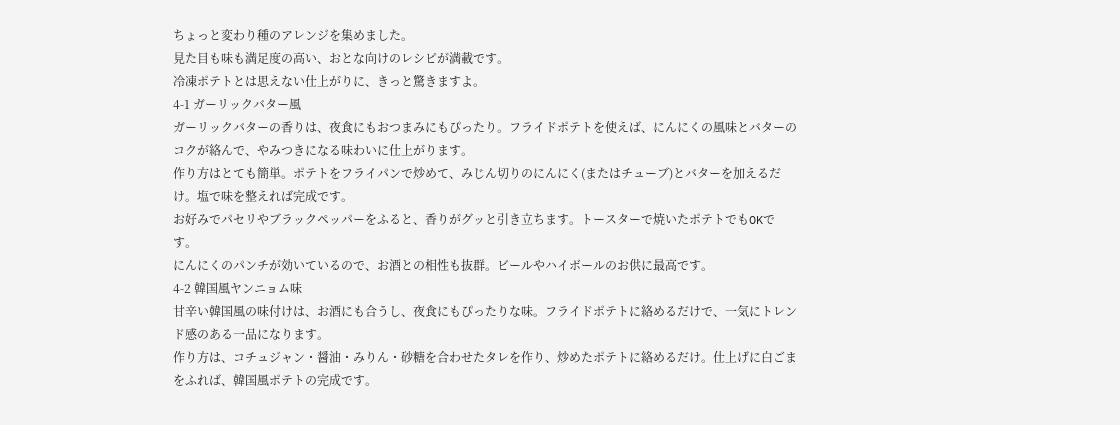ちょっと変わり種のアレンジを集めました。
見た目も味も満足度の高い、おとな向けのレシピが満載です。
冷凍ポテトとは思えない仕上がりに、きっと驚きますよ。
4-1 ガーリックバター風
ガーリックバターの香りは、夜食にもおつまみにもぴったり。フライドポテトを使えば、にんにくの風味とバターのコクが絡んで、やみつきになる味わいに仕上がります。
作り方はとても簡単。ポテトをフライパンで炒めて、みじん切りのにんにく(またはチューブ)とバターを加えるだけ。塩で味を整えれば完成です。
お好みでパセリやブラックペッパーをふると、香りがグッと引き立ちます。トースターで焼いたポテトでもOKです。
にんにくのパンチが効いているので、お酒との相性も抜群。ビールやハイボールのお供に最高です。
4-2 韓国風ヤンニョム味
甘辛い韓国風の味付けは、お酒にも合うし、夜食にもぴったりな味。フライドポテトに絡めるだけで、一気にトレンド感のある一品になります。
作り方は、コチュジャン・醤油・みりん・砂糖を合わせたタレを作り、炒めたポテトに絡めるだけ。仕上げに白ごまをふれば、韓国風ポテトの完成です。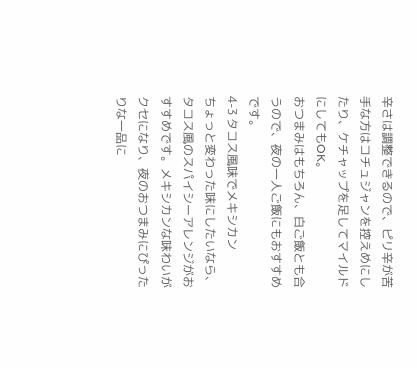辛さは調整できるので、ピリ辛が苦手な方はコチュジャンを控えめにしたり、ケチャップを足してマイルドにしてもOK。
おつまみはもちろん、白ご飯とも合うので、夜の一人ご飯にもおすすめです。
4-3 タコス風味でメキシカン
ちょっと変わった味にしたいなら、タコス風のスパイシーアレンジがおすすめです。メキシカンな味わいがクセになり、夜のおつまみにぴったりな一品に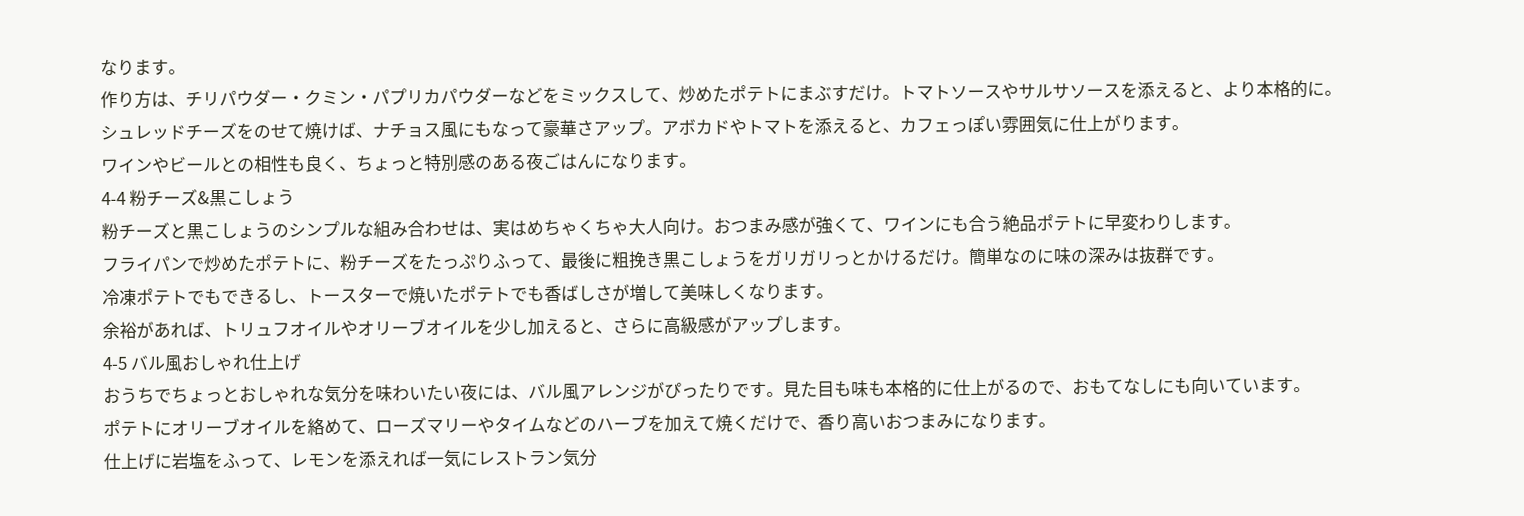なります。
作り方は、チリパウダー・クミン・パプリカパウダーなどをミックスして、炒めたポテトにまぶすだけ。トマトソースやサルサソースを添えると、より本格的に。
シュレッドチーズをのせて焼けば、ナチョス風にもなって豪華さアップ。アボカドやトマトを添えると、カフェっぽい雰囲気に仕上がります。
ワインやビールとの相性も良く、ちょっと特別感のある夜ごはんになります。
4-4 粉チーズ&黒こしょう
粉チーズと黒こしょうのシンプルな組み合わせは、実はめちゃくちゃ大人向け。おつまみ感が強くて、ワインにも合う絶品ポテトに早変わりします。
フライパンで炒めたポテトに、粉チーズをたっぷりふって、最後に粗挽き黒こしょうをガリガリっとかけるだけ。簡単なのに味の深みは抜群です。
冷凍ポテトでもできるし、トースターで焼いたポテトでも香ばしさが増して美味しくなります。
余裕があれば、トリュフオイルやオリーブオイルを少し加えると、さらに高級感がアップします。
4-5 バル風おしゃれ仕上げ
おうちでちょっとおしゃれな気分を味わいたい夜には、バル風アレンジがぴったりです。見た目も味も本格的に仕上がるので、おもてなしにも向いています。
ポテトにオリーブオイルを絡めて、ローズマリーやタイムなどのハーブを加えて焼くだけで、香り高いおつまみになります。
仕上げに岩塩をふって、レモンを添えれば一気にレストラン気分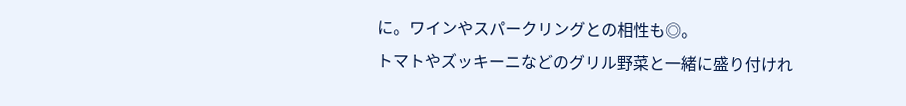に。ワインやスパークリングとの相性も◎。
トマトやズッキーニなどのグリル野菜と一緒に盛り付けれ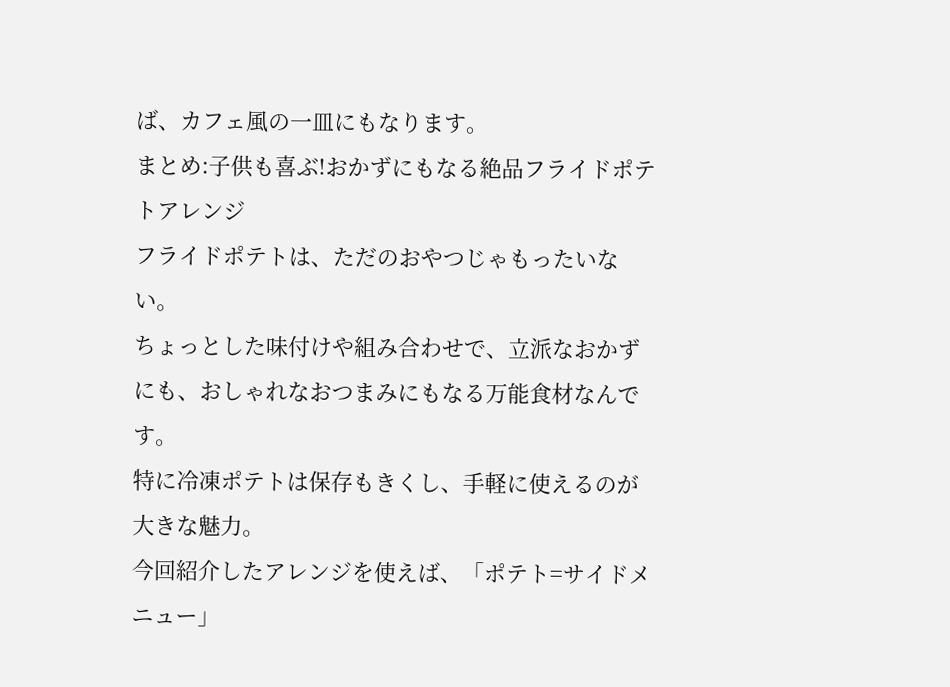ば、カフェ風の一皿にもなります。
まとめ:子供も喜ぶ!おかずにもなる絶品フライドポテトアレンジ
フライドポテトは、ただのおやつじゃもったいない。
ちょっとした味付けや組み合わせで、立派なおかずにも、おしゃれなおつまみにもなる万能食材なんです。
特に冷凍ポテトは保存もきくし、手軽に使えるのが大きな魅力。
今回紹介したアレンジを使えば、「ポテト=サイドメニュー」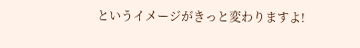というイメージがきっと変わりますよ!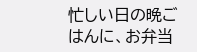忙しい日の晩ごはんに、お弁当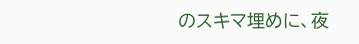のスキマ埋めに、夜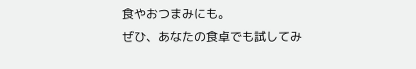食やおつまみにも。
ぜひ、あなたの食卓でも試してみ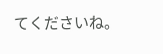てくださいね。